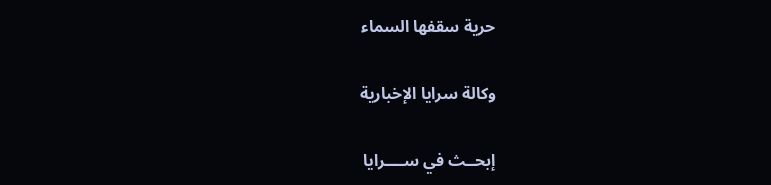حرية سقفها السماء

وكالة سرايا الإخبارية

إبحــث في ســــرايا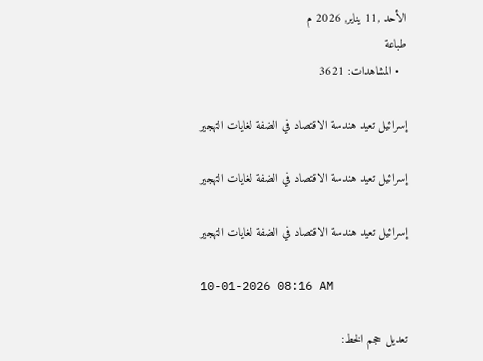الأحد ,11 يناير, 2026 م
طباعة
  • المشاهدات: 3621

إسرائيل تعيد هندسة الاقتصاد في الضفة لغايات التهجير

إسرائيل تعيد هندسة الاقتصاد في الضفة لغايات التهجير

إسرائيل تعيد هندسة الاقتصاد في الضفة لغايات التهجير

10-01-2026 08:16 AM

تعديل حجم الخط: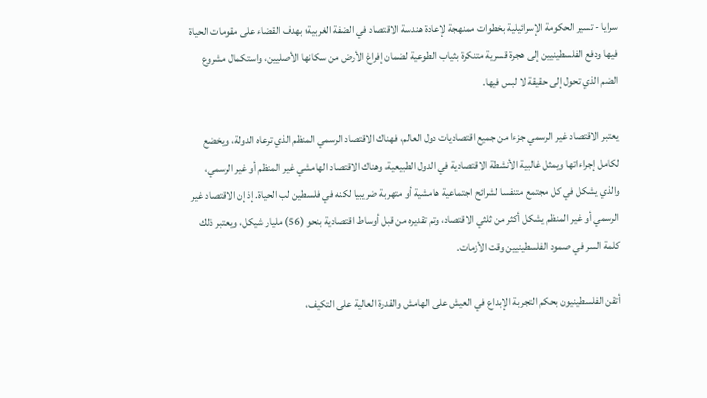سرايا - تسير الحكومة الإسرائيلية بخطوات ممنهجة لإعادة هندسة الاقتصاد في الضفة الغربية؛ بهدف القضاء على مقومات الحياة فيها ودفع الفلسطينيين إلى هجرة قسرية متنكرة بثياب الطوعية لضمان إفراغ الأرض من سكانها الأصليين، واستكمال مشروع الضم الذي تحول إلى حقيقة لا لبس فيها.

يعتبر الاقتصاد غير الرسمي جزءا من جميع اقتصاديات دول العالم، فهناك الاقتصاد الرسمي المنظم الذي ترعاه الدولة، ويخضع لكامل إجراءاتها ويمثل غالبية الأنشطة الاقتصادية في الدول الطبيعية، وهناك الاقتصاد الهامشي غير المنظم أو غير الرسمي، والذي يشكل في كل مجتمع متنفسا لشرائح اجتماعية هامشية أو متهربة ضريبيا لكنه في فلسطين لب الحياة. إذ إن الاقتصاد غير الرسمي أو غير المنظم يشكل أكثر من ثلثي الاقتصاد، وتم تقديره من قبل أوساط اقتصادية بنحو (56) مليار شيكل، ويعتبر ذلك كلمة السر في صمود الفلسطينيين وقت الأزمات.

أتقن الفلسطينيون بحكم التجربة الإبداع في العيش على الهامش والقدرة العالية على التكيف،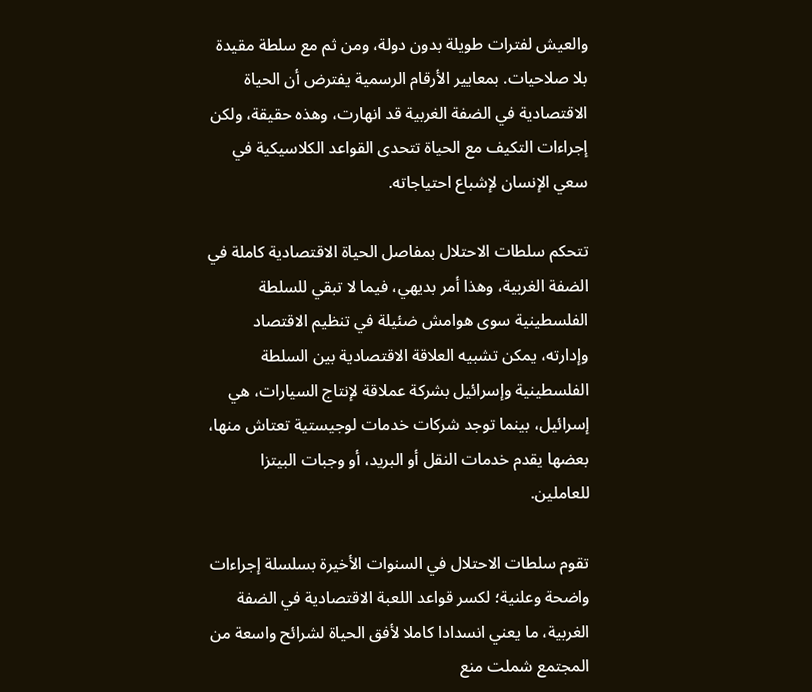والعيش لفترات طويلة بدون دولة، ومن ثم مع سلطة مقيدة بلا صلاحيات. بمعايير الأرقام الرسمية يفترض أن الحياة الاقتصادية في الضفة الغربية قد انهارت، وهذه حقيقة، ولكن إجراءات التكيف مع الحياة تتحدى القواعد الكلاسيكية في سعي الإنسان لإشباع احتياجاته.

تتحكم سلطات الاحتلال بمفاصل الحياة الاقتصادية كاملة في الضفة الغربية، وهذا أمر بديهي، فيما لا تبقي للسلطة الفلسطينية سوى هوامش ضئيلة في تنظيم الاقتصاد وإدارته، يمكن تشبيه العلاقة الاقتصادية بين السلطة الفلسطينية وإسرائيل بشركة عملاقة لإنتاج السيارات، هي إسرائيل، بينما توجد شركات خدمات لوجيستية تعتاش منها، بعضها يقدم خدمات النقل أو البريد، أو وجبات البيتزا للعاملين.

تقوم سلطات الاحتلال في السنوات الأخيرة بسلسلة إجراءات واضحة وعلنية؛ لكسر قواعد اللعبة الاقتصادية في الضفة الغربية، ما يعني انسدادا كاملا لأفق الحياة لشرائح واسعة من المجتمع شملت منع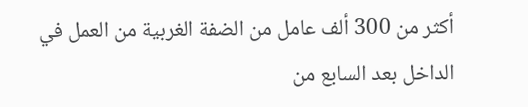أكثر من 300 ألف عامل من الضفة الغربية من العمل في الداخل بعد السابع من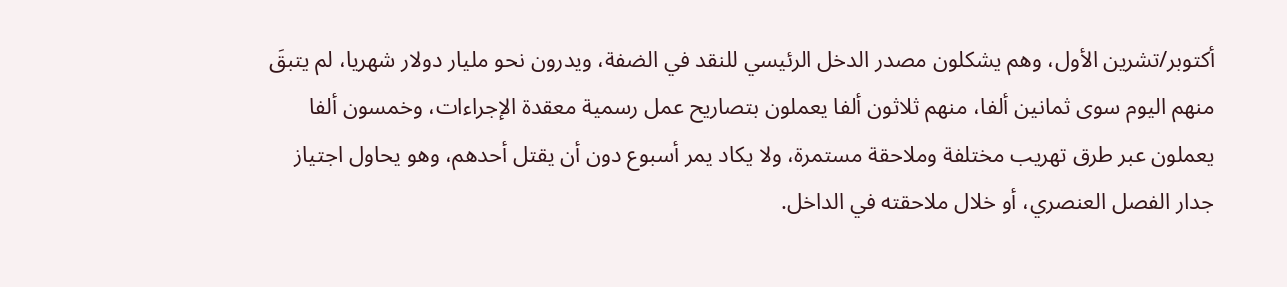أكتوبر/تشرين الأول، وهم يشكلون مصدر الدخل الرئيسي للنقد في الضفة، ويدرون نحو مليار دولار شهريا، لم يتبقَ منهم اليوم سوى ثمانين ألفا، منهم ثلاثون ألفا يعملون بتصاريح عمل رسمية معقدة الإجراءات، وخمسون ألفا يعملون عبر طرق تهريب مختلفة وملاحقة مستمرة، ولا يكاد يمر أسبوع دون أن يقتل أحدهم، وهو يحاول اجتياز جدار الفصل العنصري، أو خلال ملاحقته في الداخل.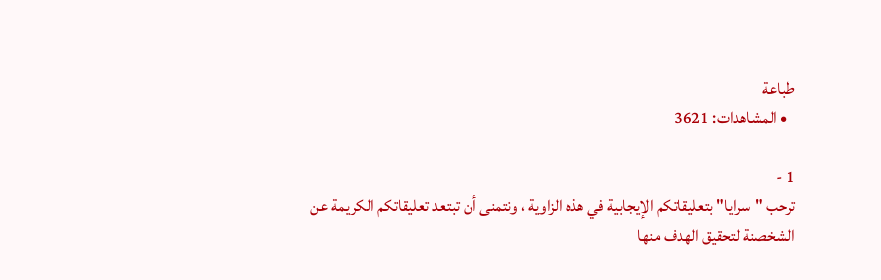طباعة
  • المشاهدات: 3621

1 -
ترحب "سرايا" بتعليقاتكم الإيجابية في هذه الزاوية ، ونتمنى أن تبتعد تعليقاتكم الكريمة عن الشخصنة لتحقيق الهدف منها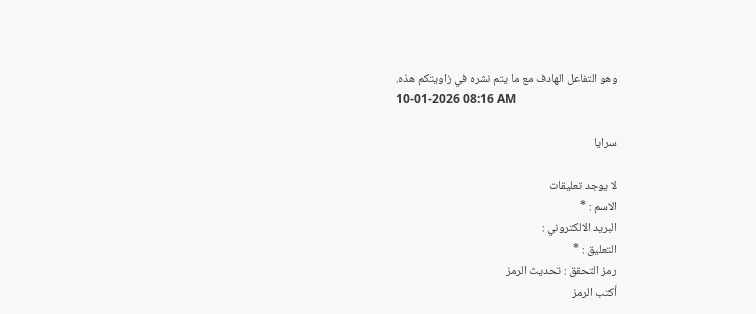وهو التفاعل الهادف مع ما يتم نشره في زاويتكم هذه.
10-01-2026 08:16 AM

سرايا

لا يوجد تعليقات
الاسم : *
البريد الالكتروني :
التعليق : *
رمز التحقق : تحديث الرمز
أكتب الرمز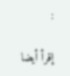:

إقرأ أيضا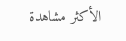الأكثر مشاهدة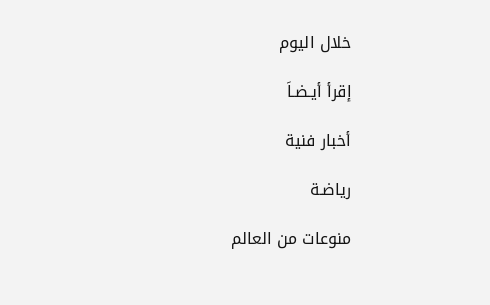خلال اليوم

إقرأ أيـضـاَ

أخبار فنية

رياضـة

منوعات من العالم